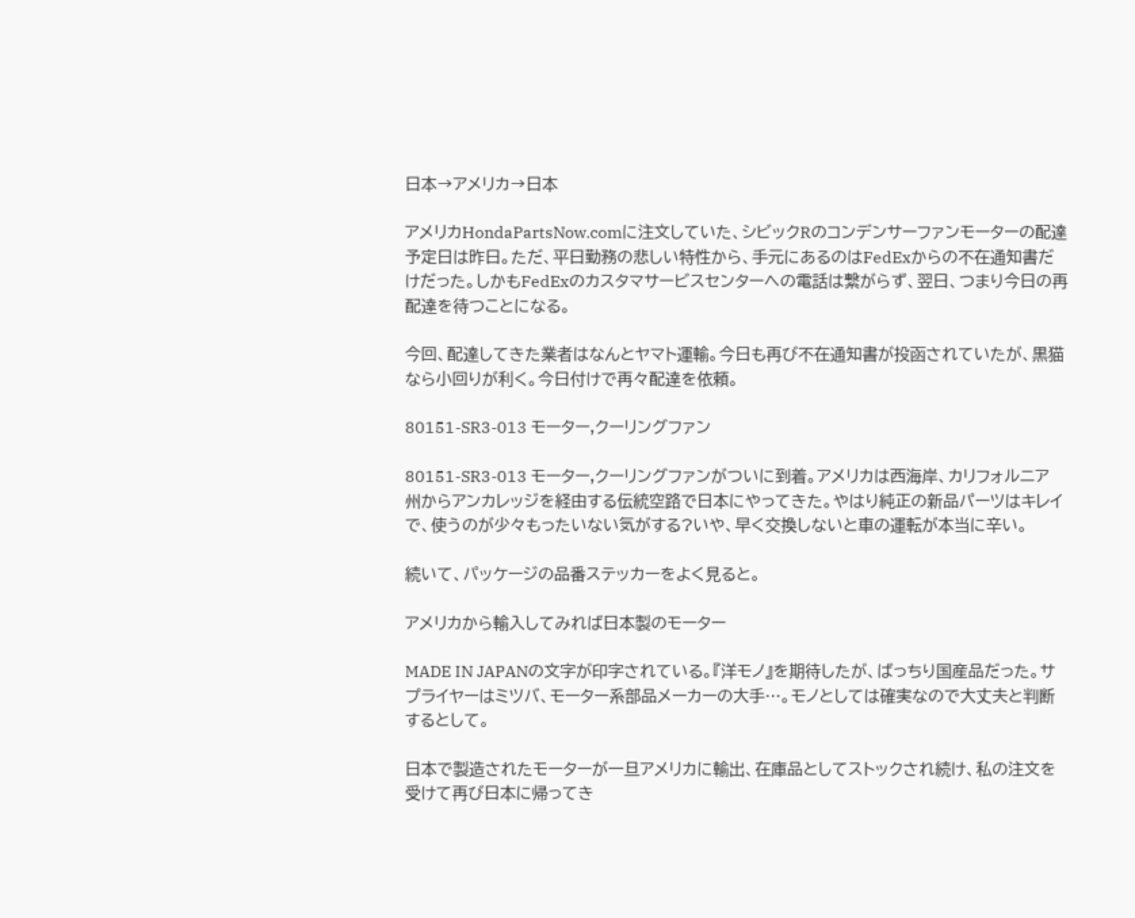日本→アメリカ→日本

アメリカHondaPartsNow.comに注文していた、シビックRのコンデンサーファンモーターの配達予定日は昨日。ただ、平日勤務の悲しい特性から、手元にあるのはFedExからの不在通知書だけだった。しかもFedExのカスタマサービスセンターへの電話は繋がらず、翌日、つまり今日の再配達を待つことになる。

今回、配達してきた業者はなんとヤマト運輸。今日も再び不在通知書が投函されていたが、黒猫なら小回りが利く。今日付けで再々配達を依頼。

80151-SR3-013 モーター,クーリングファン

80151-SR3-013 モーター,クーリングファンがついに到着。アメリカは西海岸、カリフォルニア州からアンカレッジを経由する伝統空路で日本にやってきた。やはり純正の新品パーツはキレイで、使うのが少々もったいない気がする?いや、早く交換しないと車の運転が本当に辛い。

続いて、パッケージの品番ステッカーをよく見ると。

アメリカから輸入してみれば日本製のモーター

MADE IN JAPANの文字が印字されている。『洋モノ』を期待したが、ばっちり国産品だった。サプライヤーはミツバ、モーター系部品メーカーの大手…。モノとしては確実なので大丈夫と判断するとして。

日本で製造されたモーターが一旦アメリカに輸出、在庫品としてストックされ続け、私の注文を受けて再び日本に帰ってき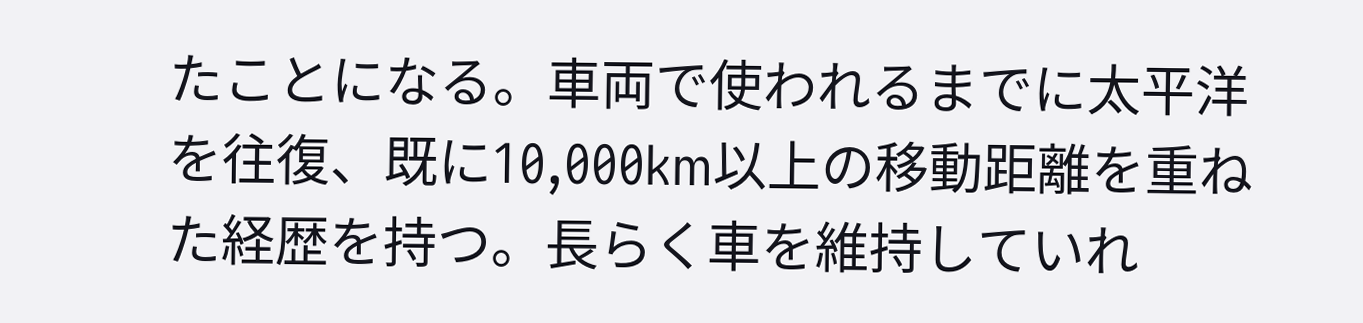たことになる。車両で使われるまでに太平洋を往復、既に10,000km以上の移動距離を重ねた経歴を持つ。長らく車を維持していれ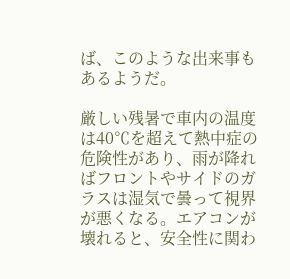ば、このような出来事もあるようだ。

厳しい残暑で車内の温度は40℃を超えて熱中症の危険性があり、雨が降ればフロントやサイドのガラスは湿気で曇って視界が悪くなる。エアコンが壊れると、安全性に関わ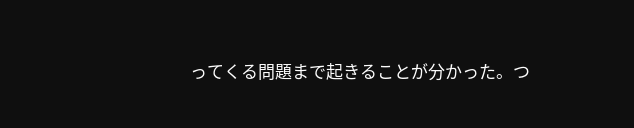ってくる問題まで起きることが分かった。つ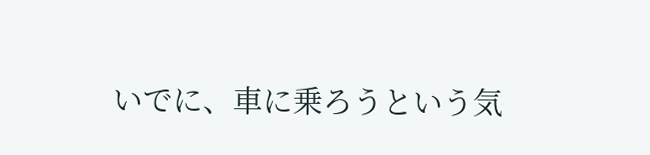いでに、車に乗ろうという気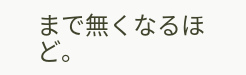まで無くなるほど。